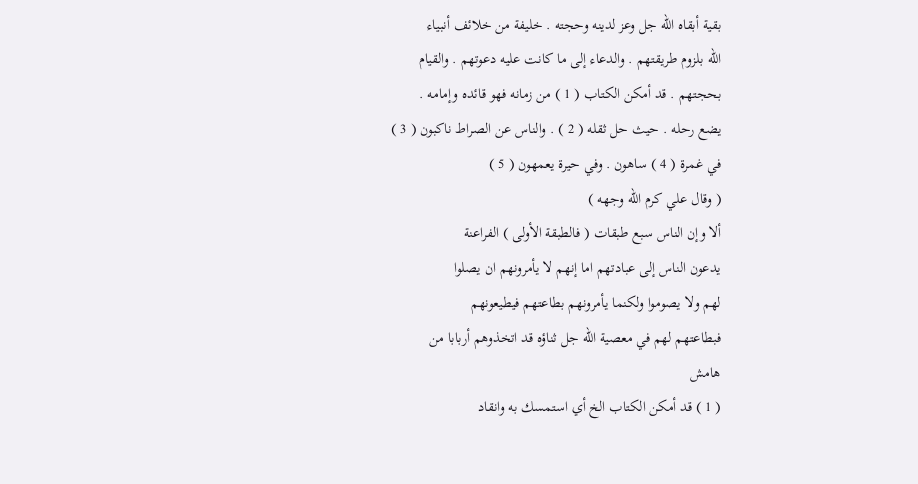بقية أبقاه الله جل وعز لدينه وحجته . خليفة من خلائف أنبياء
الله بلزوم طريقتهم . والدعاء إلى ما كانت عليه دعوتهم . والقيام
بحجتهم . قد أمكن الكتاب ( 1 ) من زمانه فهو قائده وإمامه .
يضع رحله . حيث حل ثقله ( 2 ) . والناس عن الصراط ناكبون ( 3 )
في غمرة ( 4 ) ساهون . وفي حيرة يعمهون ( 5 )
( وقال علي كرم الله وجهه )
ألا وإن الناس سبع طبقات ( فالطبقة الأولى ) الفراعنة
يدعون الناس إلى عبادتهم اما إنهم لا يأمرونهم ان يصلوا
لهم ولا يصوموا ولكنما يأمرونهم بطاعتهم فيطيعونهم
فبطاعتهم لهم في معصية الله جل ثناؤه قد اتخذوهم أربابا من
هامش
( 1 ) قد أمكن الكتاب الخ أي استمسك به وانقاد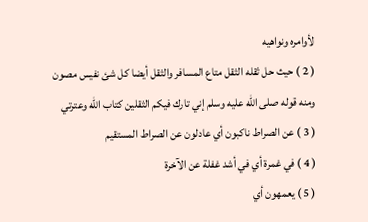لأوامره ونواهيه
( 2 ) حيث حل ثقله الثقل متاع المسافر والثقل أيضا كل شئ نفيس مصون
ومنه قوله صلى الله عليه وسلم إني تارك فيكم الثقلين كتاب الله وعترتي
( 3 ) عن الصراط ناكبون أي عادلون عن الصراط المستقيم
( 4 ) في غمرة أي في أشد غفلة عن الآخرة
( 5 ) يعمهون أي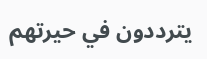يترددون في حيرتهم